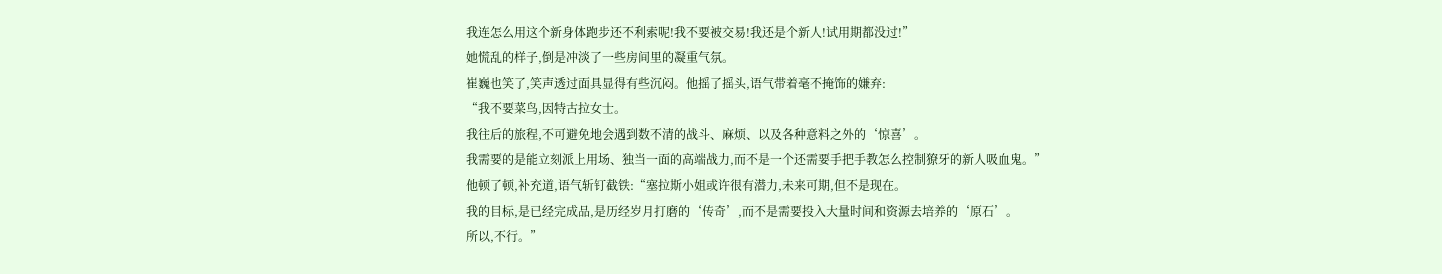我连怎么用这个新身体跑步还不利索呢!我不要被交易!我还是个新人!试用期都没过!”
她慌乱的样子,倒是冲淡了一些房间里的凝重气氛。
崔巍也笑了,笑声透过面具显得有些沉闷。他摇了摇头,语气带着毫不掩饰的嫌弃:
“我不要菜鸟,因特古拉女士。
我往后的旅程,不可避免地会遇到数不清的战斗、麻烦、以及各种意料之外的‘惊喜’。
我需要的是能立刻派上用场、独当一面的高端战力,而不是一个还需要手把手教怎么控制獠牙的新人吸血鬼。”
他顿了顿,补充道,语气斩钉截铁:“塞拉斯小姐或许很有潜力,未来可期,但不是现在。
我的目标,是已经完成品,是历经岁月打磨的‘传奇’,而不是需要投入大量时间和资源去培养的‘原石’。
所以,不行。”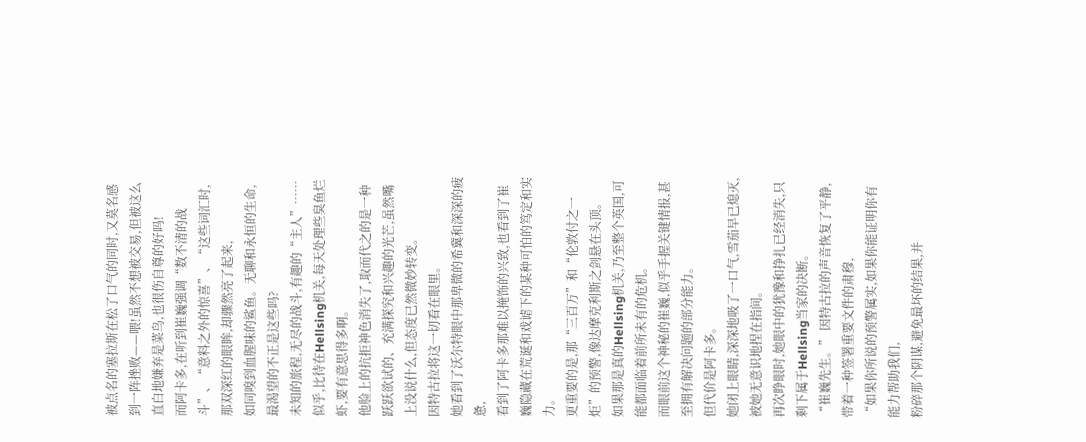被点名的塞拉斯在松了口气的同时,又莫名感到一阵挫败——喂!虽然不想被交易,但被这么直白地嫌弃是菜鸟,也很伤自尊的好吗!
而阿卡多,在听到崔巍强调“数不清的战斗”、“意料之外的惊喜”、“这些词汇时,那双深红的眼眸,却骤然亮了起来,
如同嗅到血腥味的鲨鱼。无聊和永恒的生命,最渴望的不正是这些吗?
未知的旅程,无尽的战斗,有趣的“主人”……似乎,比待在Hellsing机关,每天处理些臭鱼烂虾,要有意思得多啊。
他脸上的抗拒神色消失了,取而代之的是一种跃跃欲试的、充满探究和兴趣的光芒,虽然嘴上没说什么,但态度已然微妙转变。
因特古拉将这一切看在眼里。
她看到了沃尔特眼中那卑微的希冀和深深的疲惫,
看到了阿卡多那难以掩饰的兴致,也看到了崔巍隐藏在荒诞和戏谑下的某种可怕的笃定和实力。
更重要的是,那“三百万”和“伦敦付之一炬”的预警,像达摩克利斯之剑悬在头顶。
如果那是真的Hellsing机关,乃至整个英国,可能都面临着前所未有的危机。
而眼前这个神秘的崔巍,似乎手握关键情报,甚至拥有解决问题的部分能力。
但代价是阿卡多。
她闭上眼睛,深深地吸了一口气,雪茄早已熄灭,被她无意识地捏在指间。
再次睁眼时,她眼中的犹豫和挣扎已经消失,只剩下属于Hellsing当家的决断。
“崔巍先生。” 因特古拉的声音恢复了平静,带着一种签署重要文件的肃穆,
“如果你所说的预警属实,如果你能证明你有能力帮助我们,
粉碎那个阴谋,避免最坏的结果,并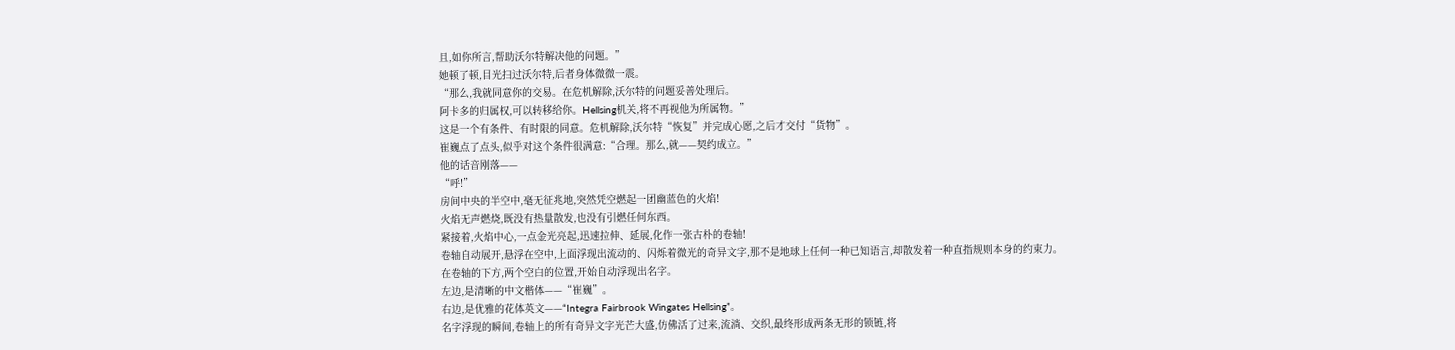且,如你所言,帮助沃尔特解决他的问题。”
她顿了顿,目光扫过沃尔特,后者身体微微一震。
“那么,我就同意你的交易。在危机解除,沃尔特的问题妥善处理后。
阿卡多的归属权,可以转移给你。Hellsing机关,将不再视他为所属物。”
这是一个有条件、有时限的同意。危机解除,沃尔特“恢复”并完成心愿,之后才交付“货物”。
崔巍点了点头,似乎对这个条件很满意:“合理。那么,就——契约成立。”
他的话音刚落——
“呼!”
房间中央的半空中,毫无征兆地,突然凭空燃起一团幽蓝色的火焰!
火焰无声燃烧,既没有热量散发,也没有引燃任何东西。
紧接着,火焰中心,一点金光亮起,迅速拉伸、延展,化作一张古朴的卷轴!
卷轴自动展开,悬浮在空中,上面浮现出流动的、闪烁着微光的奇异文字,那不是地球上任何一种已知语言,却散发着一种直指规则本身的约束力。
在卷轴的下方,两个空白的位置,开始自动浮现出名字。
左边,是清晰的中文楷体——“崔巍”。
右边,是优雅的花体英文——“Integra Fairbrook Wingates Hellsing”。
名字浮现的瞬间,卷轴上的所有奇异文字光芒大盛,仿佛活了过来,流淌、交织,最终形成两条无形的锁链,将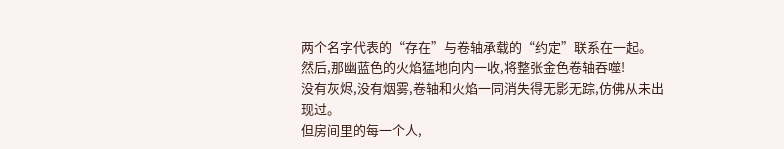两个名字代表的“存在”与卷轴承载的“约定”联系在一起。
然后,那幽蓝色的火焰猛地向内一收,将整张金色卷轴吞噬!
没有灰烬,没有烟雾,卷轴和火焰一同消失得无影无踪,仿佛从未出现过。
但房间里的每一个人,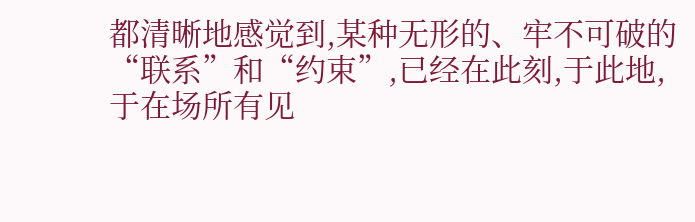都清晰地感觉到,某种无形的、牢不可破的“联系”和“约束”,已经在此刻,于此地,于在场所有见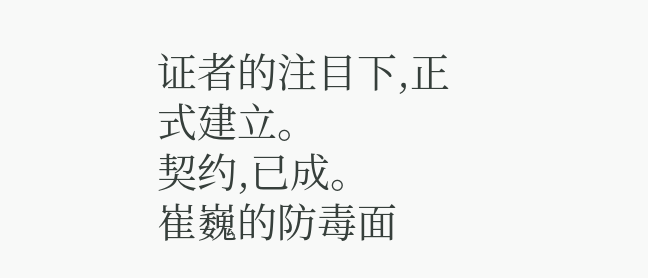证者的注目下,正式建立。
契约,已成。
崔巍的防毒面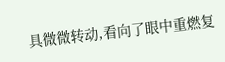具微微转动,看向了眼中重燃复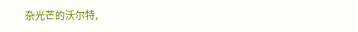杂光芒的沃尔特,